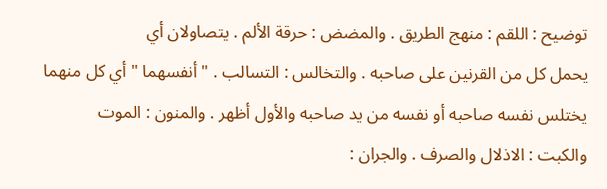توضيح : اللقم : منهج الطريق . والمضض : حرقة الألم . يتصاولان أي
يحمل كل من القرنين على صاحبه . والتخالس : التسالب . " أنفسهما " أي كل منهما
يختلس نفسه صاحبه أو نفسه من يد صاحبه والأول أظهر . والمنون : الموت
والكبت : الاذلال والصرف . والجران :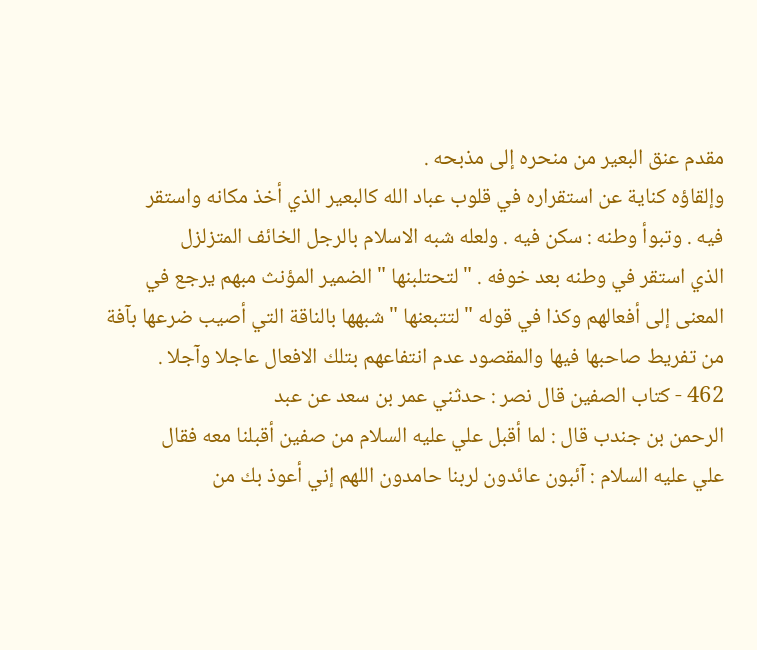مقدم عنق البعير من منحره إلى مذبحه .
وإلقاؤه كناية عن استقراره في قلوب عباد الله كالبعير الذي أخذ مكانه واستقر
فيه . وتبوأ وطنه : سكن فيه . ولعله شبه الاسلام بالرجل الخائف المتزلزل
الذي استقر في وطنه بعد خوفه . " لتحتلبنها " الضمير المؤنث مبهم يرجع في
المعنى إلى أفعالهم وكذا في قوله " لتتبعنها " شبهها بالناقة التي أصيب ضرعها بآفة
من تفريط صاحبها فيها والمقصود عدم انتفاعهم بتلك الافعال عاجلا وآجلا .
462 - كتاب الصفين قال نصر : حدثني عمر بن سعد عن عبد
الرحمن بن جندب قال : لما أقبل علي عليه السلام من صفين أقبلنا معه فقال
علي عليه السلام : آئبون عائدون لربنا حامدون اللهم إني أعوذ بك من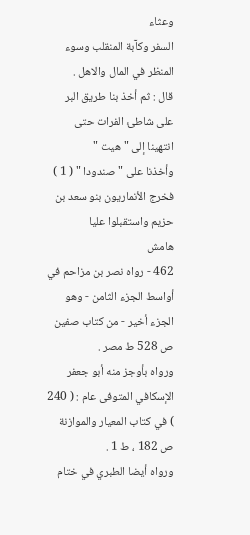وعثاء
السفر وكآبة المنقلب وسوء المنظر في المال والاهل .
قال : ثم أخذ بنا طريق البر على شاطئ الفرات حتى انتهينا إلى " هيت "
وأخذنا على " صندودا " ( 1 ) فخرج الأنماريون بنو سعد بن حزيم واستقبلوا عليا
هامش
462 - رواه نصر بن مزاحم في أواسط الجزء الثامن - وهو الجزء أخير - من كتاب صفين
ص 528 ط مصر .
ورواه بأوجز منه أبو جعفر الإسكافي المتوفى عام : ( 240 ) في كتاب المعيار والموازنة
ص 182 ، ط 1 .
ورواه أيضا الطبري في ختام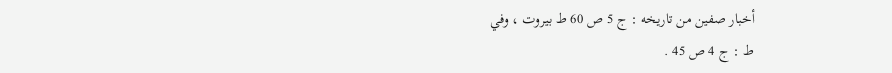أخبار صفين من تاريخه : ج 5 ص 60 ط بيروت ، وفي
ط : ج 4 ص 45 .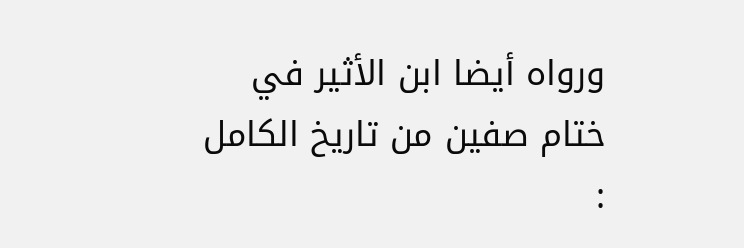ورواه أيضا ابن الأثير في ختام صفين من تاريخ الكامل :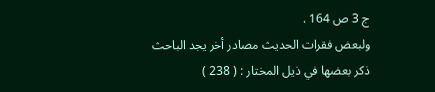ج 3 ص 164 .
ولبعض فقرات الحديث مصادر أخر يجد الباحث ذكر بعضها في ذيل المختار : ( 238 )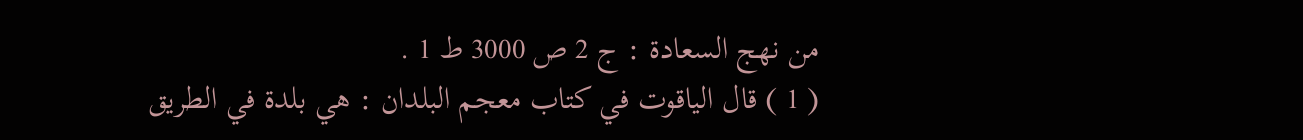من نهج السعادة : ج 2 ص 3000 ط 1 .
( 1 ) قال الياقوت في كتاب معجم البلدان : هي بلدة في الطريق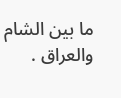ما بين الشام والعراق .